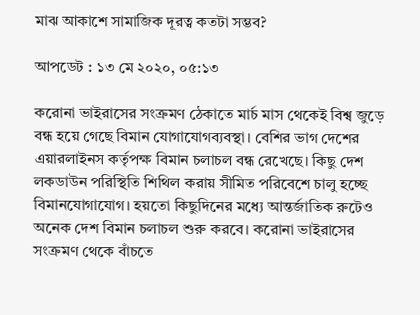মাঝ আকাশে সামাজিক দূরত্ব কতটা সম্ভব?

আপডেট : ১৩ মে ২০২০, ০৫:১৩

করোনা ভাইরাসের সংক্রমণ ঠেকাতে মার্চ মাস থেকেই বিশ্ব জুড়ে বন্ধ হয়ে গেছে বিমান যোগাযোগব্যবস্থা। বেশির ভাগ দেশের এয়ারলাইনস কর্তৃপক্ষ বিমান চলাচল বন্ধ রেখেছে। কিছু দেশ লকডাউন পরিস্থিতি শিথিল করায় সীমিত পরিবেশে চালু হচ্ছে বিমানযোগাযোগ। হয়তো কিছুদিনের মধ্যে আন্তর্জাতিক রুটেও অনেক দেশ বিমান চলাচল শুরু করবে। করোনা ভাইরাসের সংক্রমণ থেকে বাঁচতে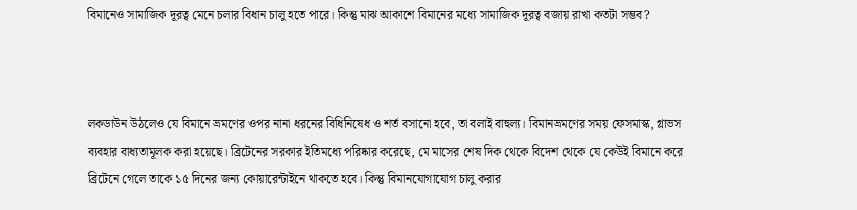বিমানেও সামাজিক দূরত্ব মেনে চলার বিধান চালু হতে পারে। কিন্তু মাঝ আকাশে বিমানের মধ্যে সামাজিক দূরত্ব বজায় রাখা কতটা সম্ভব?



লকডাউন উঠলেও যে বিমানে ভ্রমণের ওপর নানা ধরনের বিধিনিষেধ ও শর্ত বসানো হবে, তা বলাই বাহুল্য। বিমানভ্রমণের সময় ফেসমাস্ক, গ্লাভস ব্যবহার বাধ্যতামূলক করা হয়েছে। ব্রিটেনের সরকার ইতিমধ্যে পরিষ্কার করেছে, মে মাসের শেষ দিক থেকে বিদেশ থেকে যে কেউই বিমানে করে ব্রিটেনে গেলে তাকে ১৫ দিনের জন্য কোয়ারেন্টাইনে থাকতে হবে। কিন্তু বিমানযোগাযোগ চালু করার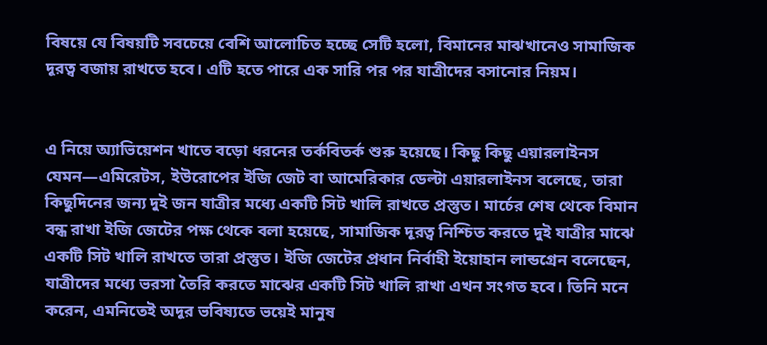বিষয়ে যে বিষয়টি সবচেয়ে বেশি আলোচিত হচ্ছে সেটি হলো, বিমানের মাঝখানেও সামাজিক দূরত্ব বজায় রাখতে হবে। এটি হতে পারে এক সারি পর পর যাত্রীদের বসানোর নিয়ম।


এ নিয়ে অ্যাভিয়েশন খাতে বড়ো ধরনের তর্কবিতর্ক শুরু হয়েছে। কিছু কিছু এয়ারলাইনস যেমন—এমিরেটস, ইউরোপের ইজি জেট বা আমেরিকার ডেল্টা এয়ারলাইনস বলেছে, তারা কিছুদিনের জন্য দুই জন যাত্রীর মধ্যে একটি সিট খালি রাখতে প্রস্তুত। মার্চের শেষ থেকে বিমান বন্ধ রাখা ইজি জেটের পক্ষ থেকে বলা হয়েছে, সামাজিক দূরত্ব নিশ্চিত করতে দুই যাত্রীর মাঝে একটি সিট খালি রাখতে তারা প্রস্তুত। ইজি জেটের প্রধান নির্বাহী ইয়োহান লান্ডগ্রেন বলেছেন, যাত্রীদের মধ্যে ভরসা তৈরি করতে মাঝের একটি সিট খালি রাখা এখন সংগত হবে। তিনি মনে করেন, এমনিতেই অদূর ভবিষ্যতে ভয়েই মানুষ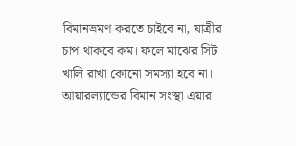বিমানভ্রমণ করতে চাইবে না, যাত্রীর চাপ থাকবে কম। ফলে মাঝের সিট খালি রাখা কোনো সমস্যা হবে না। আয়ারল্যান্ডের বিমান সংস্থা এয়ার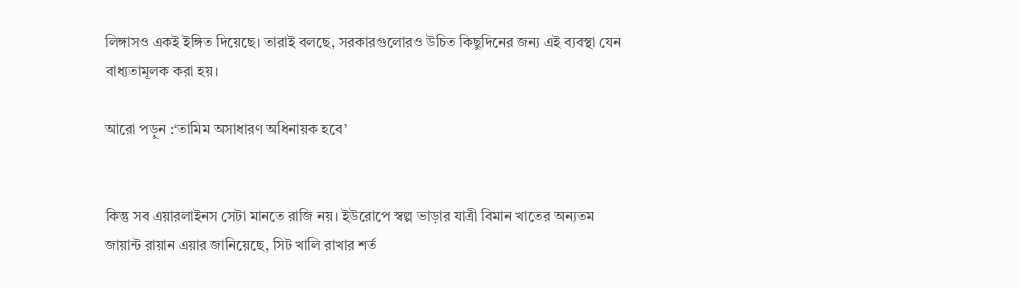লিঙ্গাসও একই ইঙ্গিত দিয়েছে। তারাই বলছে, সরকারগুলোরও উচিত কিছুদিনের জন্য এই ব্যবস্থা যেন বাধ্যতামূলক করা হয়।

আরো পড়ুন :‘তামিম অসাধারণ অধিনায়ক হবে’


কিন্তু সব এয়ারলাইনস সেটা মানতে রাজি নয়। ইউরোপে স্বল্প ভাড়ার যাত্রী বিমান খাতের অন্যতম জায়ান্ট রায়ান এয়ার জানিয়েছে, সিট খালি রাখার শর্ত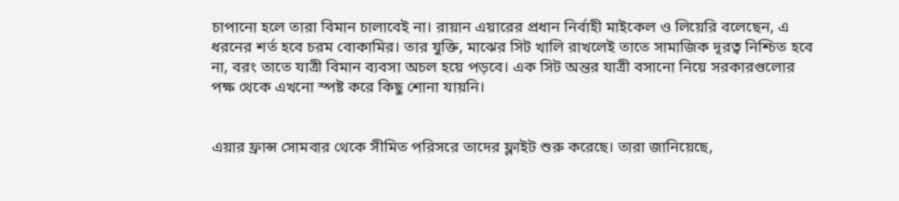চাপানো হলে তারা বিমান চালাবেই না। রায়ান এয়ারের প্রধান নির্বাহী মাইকেল ও লিয়েরি বলেছেন, এ ধরনের শর্ত হবে চরম বোকামির। তার যুক্তি, মাঝের সিট খালি রাখলেই তাতে সামাজিক দূরত্ব নিশ্চিত হবে না, বরং তাতে যাত্রী বিমান ব্যবসা অচল হয়ে পড়বে। এক সিট অন্তর যাত্রী বসানো নিয়ে সরকারগুলোর পক্ষ থেকে এখনো স্পষ্ট করে কিছু শোনা যায়নি।


এয়ার ফ্রান্স সোমবার থেকে সীমিত পরিসরে তাদের ফ্লাইট শুরু করেছে। তারা জানিয়েছে,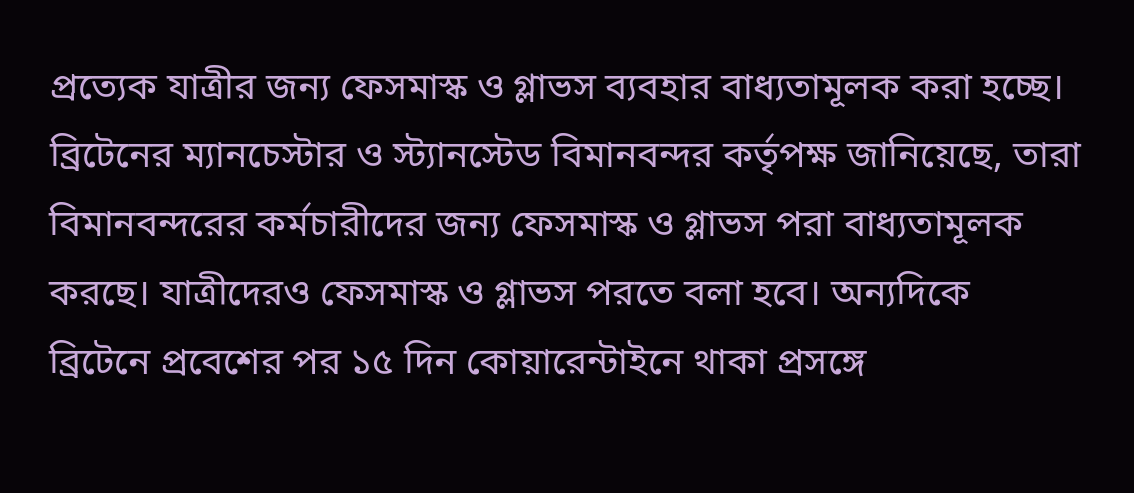প্রত্যেক যাত্রীর জন্য ফেসমাস্ক ও গ্লাভস ব্যবহার বাধ্যতামূলক করা হচ্ছে। ব্রিটেনের ম্যানচেস্টার ও স্ট্যানস্টেড বিমানবন্দর কর্তৃপক্ষ জানিয়েছে, তারা বিমানবন্দরের কর্মচারীদের জন্য ফেসমাস্ক ও গ্লাভস পরা বাধ্যতামূলক করছে। যাত্রীদেরও ফেসমাস্ক ও গ্লাভস পরতে বলা হবে। অন্যদিকে ব্রিটেনে প্রবেশের পর ১৫ দিন কোয়ারেন্টাইনে থাকা প্রসঙ্গে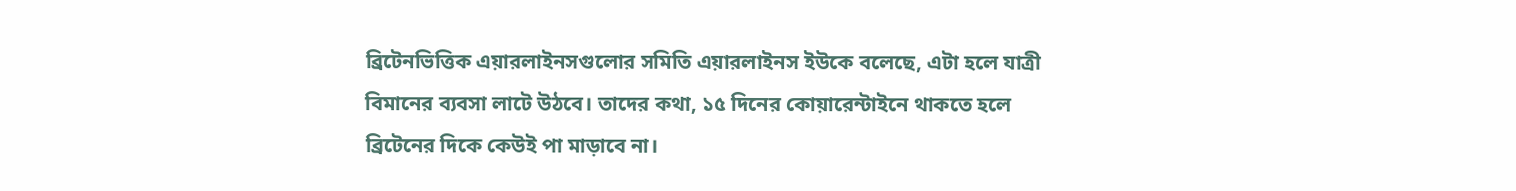ব্রিটেনভিত্তিক এয়ারলাইনসগুলোর সমিতি এয়ারলাইনস ইউকে বলেছে, এটা হলে যাত্রী বিমানের ব্যবসা লাটে উঠবে। তাদের কথা, ১৫ দিনের কোয়ারেন্টাইনে থাকতে হলে ব্রিটেনের দিকে কেউই পা মাড়াবে না।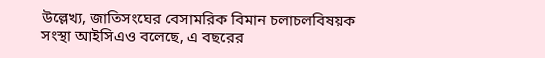উল্লেখ্য, জাতিসংঘের বেসামরিক বিমান চলাচলবিষয়ক সংস্থা আইসিএও বলেছে, এ বছরের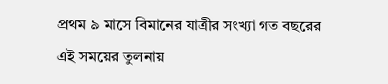প্রথম ৯ মাসে বিমানের যাত্রীর সংখ্যা গত বছরের এই সময়ের তুলনায়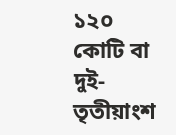১২০ কোটি বা দুই-তৃতীয়াংশ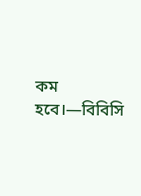কম হবে।—বিবিসি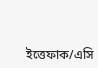ইত্তেফাক/এসি